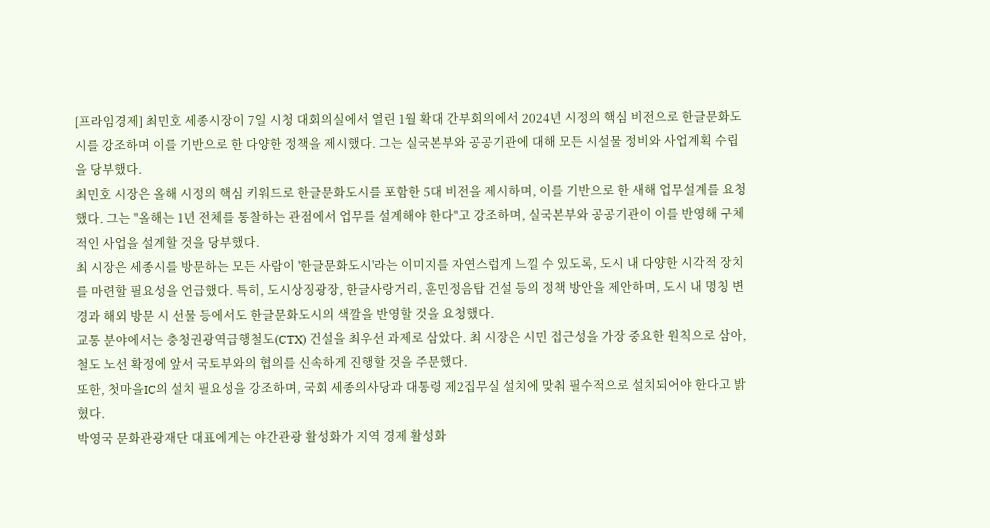[프라임경제] 최민호 세종시장이 7일 시청 대회의실에서 열린 1월 확대 간부회의에서 2024년 시정의 핵심 비전으로 한글문화도시를 강조하며 이를 기반으로 한 다양한 정책을 제시했다. 그는 실국본부와 공공기관에 대해 모든 시설물 정비와 사업계획 수립을 당부했다.
최민호 시장은 올해 시정의 핵심 키워드로 한글문화도시를 포함한 5대 비전을 제시하며, 이를 기반으로 한 새해 업무설계를 요청했다. 그는 "올해는 1년 전체를 통찰하는 관점에서 업무를 설계해야 한다"고 강조하며, 실국본부와 공공기관이 이를 반영해 구체적인 사업을 설계할 것을 당부했다.
최 시장은 세종시를 방문하는 모든 사람이 '한글문화도시'라는 이미지를 자연스럽게 느낄 수 있도록, 도시 내 다양한 시각적 장치를 마련할 필요성을 언급했다. 특히, 도시상징광장, 한글사랑거리, 훈민정음탑 건설 등의 정책 방안을 제안하며, 도시 내 명칭 변경과 해외 방문 시 선물 등에서도 한글문화도시의 색깔을 반영할 것을 요청했다.
교통 분야에서는 충청권광역급행철도(CTX) 건설을 최우선 과제로 삼았다. 최 시장은 시민 접근성을 가장 중요한 원칙으로 삼아, 철도 노선 확정에 앞서 국토부와의 협의를 신속하게 진행할 것을 주문했다.
또한, 첫마을IC의 설치 필요성을 강조하며, 국회 세종의사당과 대통령 제2집무실 설치에 맞춰 필수적으로 설치되어야 한다고 밝혔다.
박영국 문화관광재단 대표에게는 야간관광 활성화가 지역 경제 활성화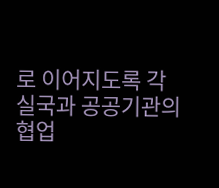로 이어지도록 각 실국과 공공기관의 협업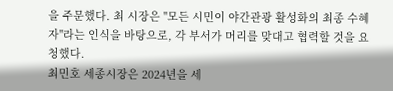을 주문했다. 최 시장은 "모든 시민이 야간관광 활성화의 최종 수혜자"라는 인식을 바탕으로, 각 부서가 머리를 맞대고 협력할 것을 요청했다.
최민호 세종시장은 2024년을 세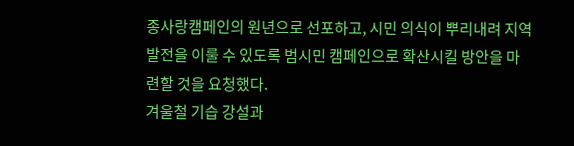종사랑캠페인의 원년으로 선포하고, 시민 의식이 뿌리내려 지역 발전을 이룰 수 있도록 범시민 캠페인으로 확산시킬 방안을 마련할 것을 요청했다.
겨울철 기습 강설과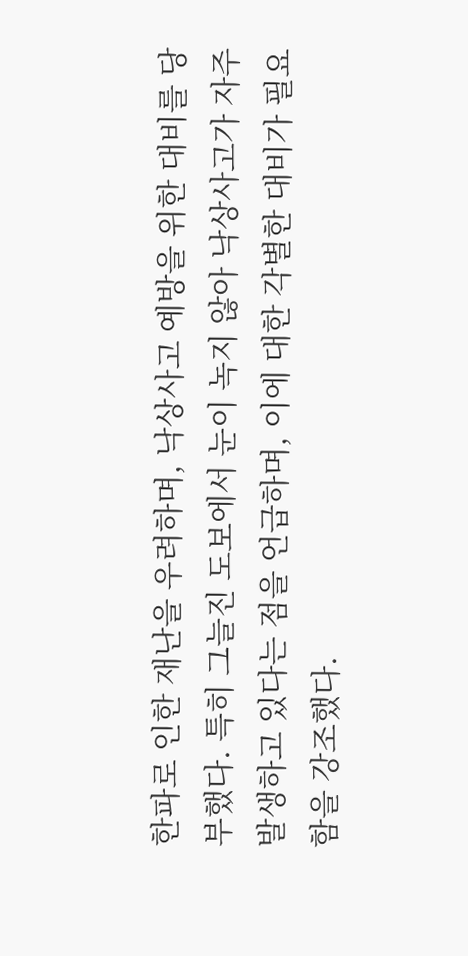한파로 인한 재난을 우려하며, 낙상사고 예방을 위한 대비를 당부했다. 특히 그늘진 도보에서 눈이 녹지 않아 낙상사고가 자주 발생하고 있다는 점을 언급하며, 이에 대한 각별한 대비가 필요함을 강조했다.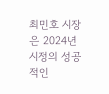최민호 시장은 2024년 시정의 성공적인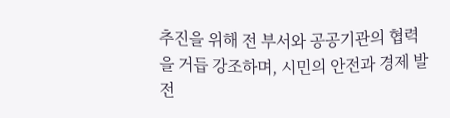추진을 위해 전 부서와 공공기관의 협력을 거듭 강조하며, 시민의 안전과 경제 발전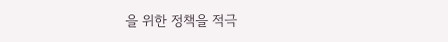을 위한 정책을 적극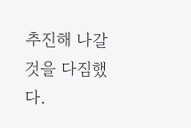추진해 나갈 것을 다짐했다.